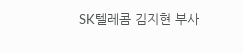SK텔레콤 김지현 부사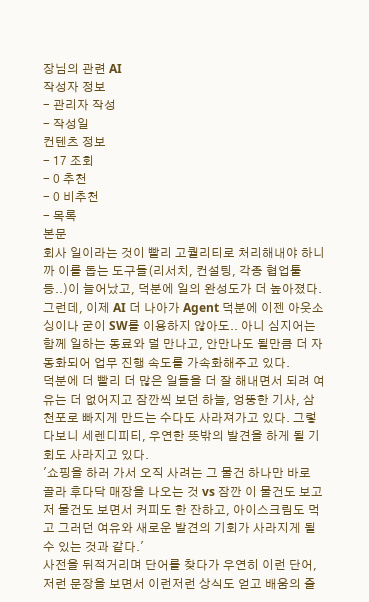장님의 관련 AI
작성자 정보
- 관리자 작성
- 작성일
컨텐츠 정보
- 17 조회
- 0 추천
- 0 비추천
- 목록
본문
회사 일이라는 것이 빨리 고퀄리티로 처리해내야 하니까 이를 돕는 도구들(리서치, 컨설팅, 각종 협업툴 등..)이 늘어났고, 덕분에 일의 완성도가 더 높아졌다.
그런데, 이제 AI 더 나아가 Agent 덕분에 이젠 아웃소싱이나 굳이 SW를 이용하지 않아도.. 아니 심지어는 함께 일하는 동료와 덜 만나고, 안만나도 될만큼 더 자동화되어 업무 진행 속도를 가속화해주고 있다.
덕분에 더 빨리 더 많은 일들을 더 잘 해내면서 되려 여유는 더 없어지고 잠깐씩 보던 하늘, 엉뚱한 기사, 삼천포로 빠지게 만드는 수다도 사라져가고 있다. 그렇다보니 세렌디피티, 우연한 뜻밖의 발견을 하게 될 기회도 사라지고 있다.
'쇼핑을 하러 가서 오직 사려는 그 물건 하나만 바로 골라 후다닥 매장을 나오는 것 vs 잠깐 이 물건도 보고 저 물건도 보면서 커피도 한 잔하고, 아이스크림도 먹고 그러던 여유와 새로운 발견의 기회가 사라지게 될 수 있는 것과 같다.'
사전을 뒤적거리며 단어를 찾다가 우연히 이런 단어, 저런 문장을 보면서 이런저런 상식도 얻고 배움의 즐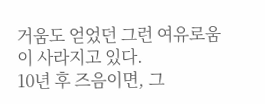거움도 얻었던 그런 여유로움이 사라지고 있다.
10년 후 즈음이면, 그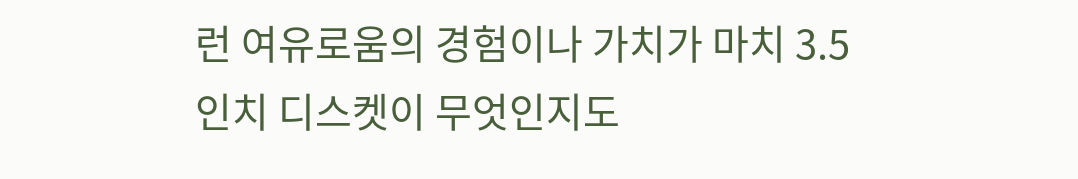런 여유로움의 경험이나 가치가 마치 3.5인치 디스켓이 무엇인지도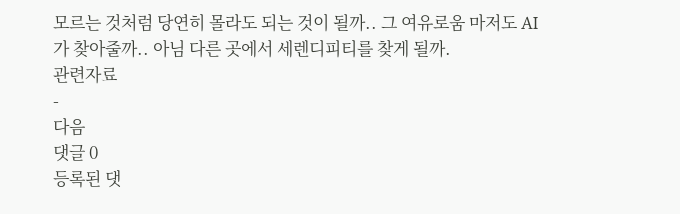모르는 것처럼 당연히 몰라도 되는 것이 될까.. 그 여유로움 마저도 AI가 찾아줄까.. 아님 다른 곳에서 세렌디피티를 찾게 될까.
관련자료
-
다음
댓글 0
등록된 댓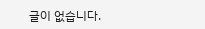글이 없습니다.